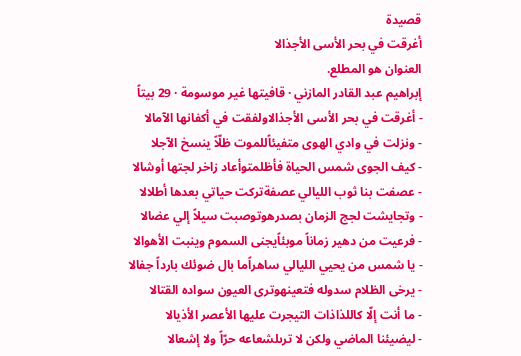قصيدة
أغرقت في بحر الأسى الأجذالا
العنوان هو المطلع.
إبراهيم عبد القادر المازني · قافيتها غير موسومة · 29 بيتاً
- أغرقت في بحر الأسى الأجذالاولفقت في أكفانها الآمالا
- ونزلت في وادي الهوى متفيئاًللموت ظلّاً ينسخ الآجلا
- كيف الجوى شمس الحياة فأظلمتوأعاد زاخر لجتها أوشالا
- عصفت بنا ثوب الليالي عصفةتركت حياتي بعدها أطلالا
- وتجايشت لجج الزمان بصدرهوتوصبت سيلاً إلي عضالا
- فرعيت من دهير زماناً موبئاًيجنى السموم وينبت الأهوالا
- يا شمس من يحيي الليالي ساهراًما بال ضوئك بارداً جفالا
- يرخى الظلام سدوله فتعينهوترى العيون سواده القتالا
- ما أنت إلّا كاللذاذات التيجرت عليها الأعصر الأذيالا
- ليضيئنا الماضي ولكن لا ترىلشعاعه حرّاً ولا إشعالا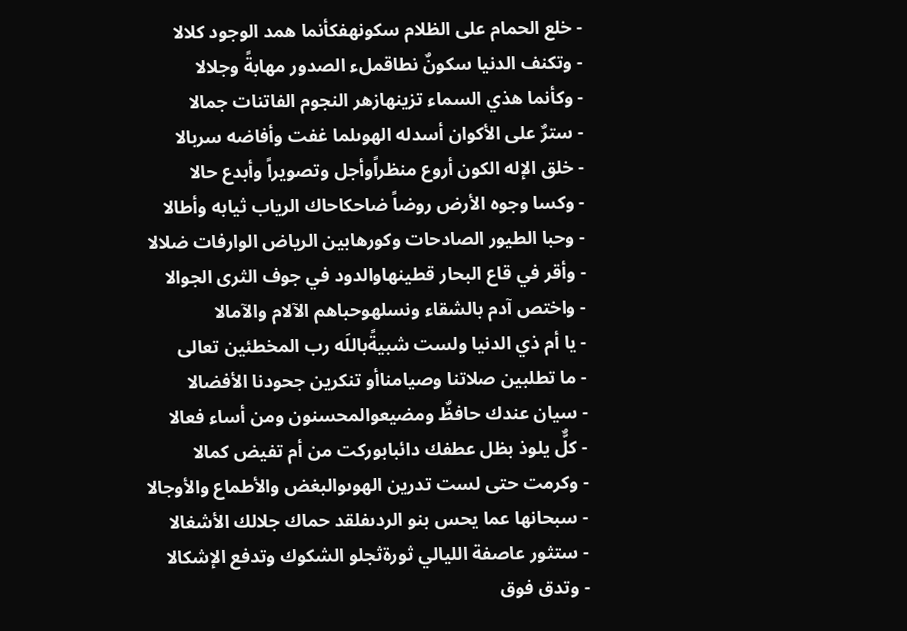- خلع الحمام على الظلام سكونهفكأنما همد الوجود كلالا
- وتكنف الدنيا سكونٌ نطاقملء الصدور مهابةً وجلالا
- وكأنما هذي السماء تزينهازهر النجوم الفاتنات جمالا
- سترٌ على الأكوان أسدله الهوىلما غفت وأفاضه سربالا
- خلق الإله الكون أروع منظراًوأجل وتصويراً وأبدع حالا
- وكسا وجوه الأرض روضاً ضاحكاحاك الرياب ثيابه وأطالا
- وحبا الطيور الصادحات وكورهابين الرياض الوارفات ضلالا
- وأقر في قاع البحار قطينهاوالدود في جوف الثرى الجوالا
- واختص آدم بالشقاء ونسلهوحباهم الآلام والآمالا
- يا أم ذي الدنيا ولست شبيةًباللَه رب المخطئين تعالى
- ما تطلبين صلاتنا وصيامناأو تنكرين جحودنا الأفضالا
- سيان عندك حافظٌ ومضيعوالمحسنون ومن أساء فعالا
- كلٌّ يلوذ بظل عطفك دائبابوركت من أم تفيض كمالا
- وكرمت حتى لست تدرين الهوىوالبغض والأطماع والأوجالا
- سبحانها عما يحس بنو الردىفلقد حماك جلالك الأشغالا
- ستثور عاصفة الليالي ثورةثجلو الشكوك وتدفع الإشكالا
- وتدق فوق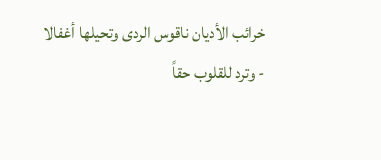خرائب الأديان ناقوس الردى وتحيلها أغفالا
- وترد للقلوب حقاً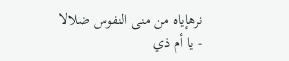نرهإياه من منى النفوس ضلالا
- يا أم ذي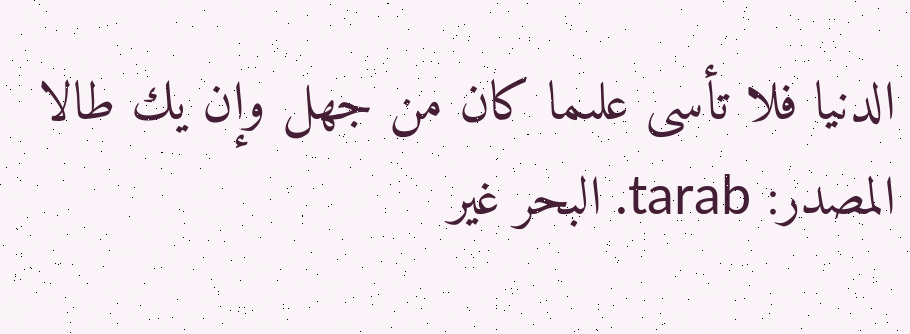الدنيا فلا تأسى علىما كان من جهل وإن يك طالا
المصدر: tarab. البحر غير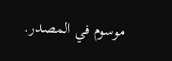موسوم في المصدر.